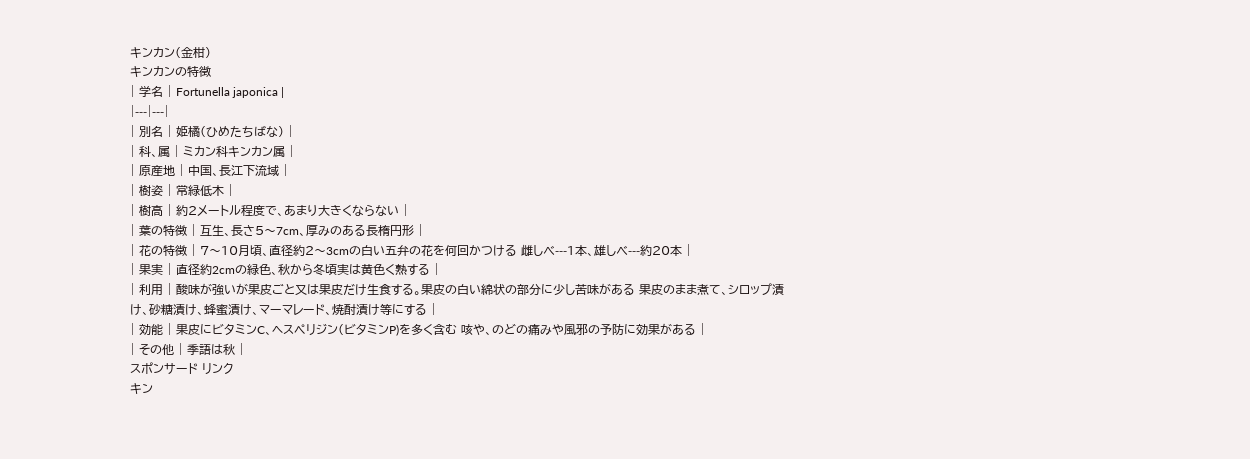キンカン(金柑)
キンカンの特徴
| 学名 | Fortunella japonica |
|---|---|
| 別名 | 姫橘(ひめたちばな) |
| 科、属 | ミカン科キンカン属 |
| 原産地 | 中国、長江下流域 |
| 樹姿 | 常緑低木 |
| 樹高 | 約2メートル程度で、あまり大きくならない |
| 葉の特徴 | 互生、長さ5〜7cm、厚みのある長楕円形 |
| 花の特徴 | 7〜10月頃、直径約2〜3cmの白い五弁の花を何回かつける 雌しべ---1本、雄しべ---約20本 |
| 果実 | 直径約2cmの緑色、秋から冬頃実は黄色く熟する |
| 利用 | 酸味が強いが果皮ごと又は果皮だけ生食する。果皮の白い綿状の部分に少し苦味がある 果皮のまま煮て、シロップ漬け、砂糖漬け、蜂蜜漬け、マーマレード、焼酎漬け等にする |
| 効能 | 果皮にビタミンC、ヘスペリジン(ビタミンP)を多く含む 咳や、のどの痛みや風邪の予防に効果がある |
| その他 | 季語は秋 |
スポンサード リンク
キン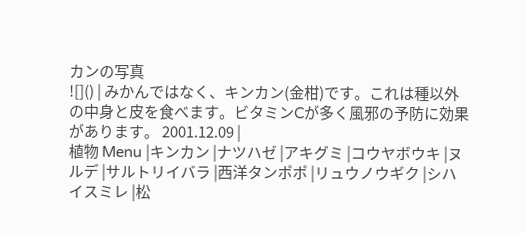カンの写真
![]() | みかんではなく、キンカン(金柑)です。これは種以外の中身と皮を食べます。ビタミンCが多く風邪の予防に効果があります。 2001.12.09 |
植物 Menu |キンカン |ナツハゼ |アキグミ |コウヤボウキ |ヌルデ |サルトリイバラ |西洋タンポポ |リュウノウギク |シハイスミレ |松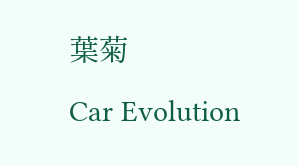葉菊
Car Evolution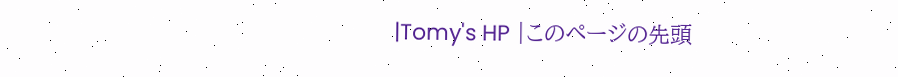|Tomy's HP |このページの先頭